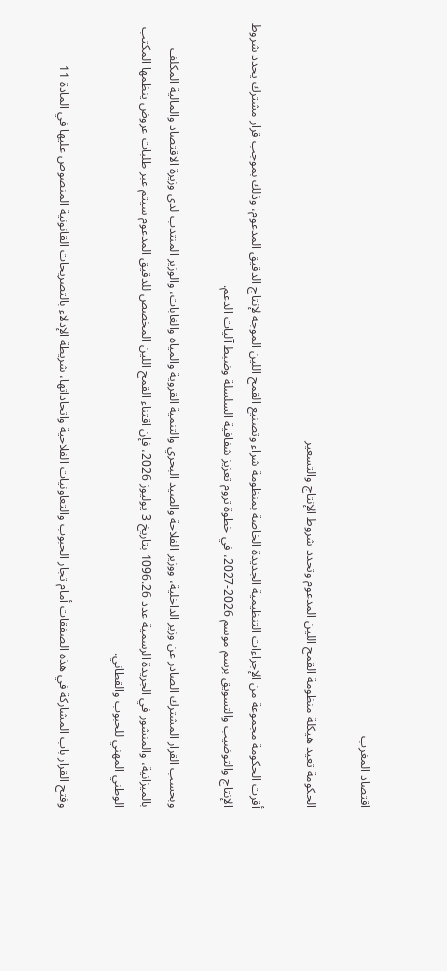اقتصاد المغرب

الحكومة تعيد هيكلة منظومة القمح اللين المدعوم وتحدد شروط الإنتاج والتسعير

أقرت الحكومة مجموعة من الإجراءات التنظيمية الجديدة الخاصة بمنظومة شراء وتصنيع القمح اللين الموجه لإنتاج الدقيق المدعوم، وذلك بموجب قرار مشترك يحدد شروط الإنتاج والتوضيب والتسويق برسم موسم 2026-2027، في خطوة تروم تعزيز شفافية السلسلة وضبط آليات الدعم.

وبحسب القرار المشترك الصادر عن وزير الداخلية، ووزير الفلاحة والصيد البحري والتنمية القروية والمياه والغابات، والوزير المنتدب لدى وزيرة الاقتصاد والمالية المكلف بالميزانية، والمنشور في الجريدة الرسمية عدد 1096.26 بتاريخ 3 يوليوز 2026، فإن اقتناء القمح اللين المخصص للدقيق المدعوم سيتم عبر طلبات عروض ينظمها المكتب الوطني المهني للحبوب والقطاني.

وفتح القرار باب المشاركة في هذه الصفقات أمام تجار الحبوب والتعاونيات الفلاحية واتحاداتها، شريطة الإدلاء بالتصريحات القانونية المنصوص عليها في المادة 11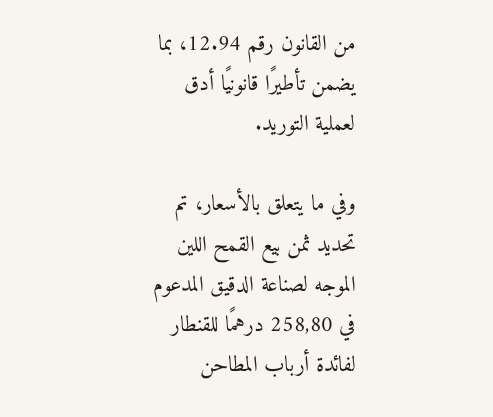من القانون رقم 12.94، بما يضمن تأطيرًا قانونيًا أدق لعملية التوريد.

وفي ما يتعلق بالأسعار، تم تحديد ثمن بيع القمح اللين الموجه لصناعة الدقيق المدعوم في 258,80 درهمًا للقنطار لفائدة أرباب المطاحن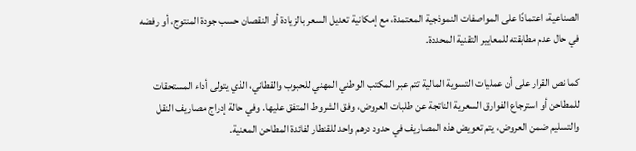الصناعية، اعتمادًا على المواصفات النموذجية المعتمدة، مع إمكانية تعديل السعر بالزيادة أو النقصان حسب جودة المنتوج، أو رفضه في حال عدم مطابقته للمعايير التقنية المحددة.

كما نص القرار على أن عمليات التسوية المالية تتم عبر المكتب الوطني المهني للحبوب والقطاني، الذي يتولى أداء المستحقات للمطاحن أو استرجاع الفوارق السعرية الناتجة عن طلبات العروض، وفق الشروط المتفق عليها. وفي حالة إدراج مصاريف النقل والتسليم ضمن العروض، يتم تعويض هذه المصاريف في حدود درهم واحد للقنطار لفائدة المطاحن المعنية.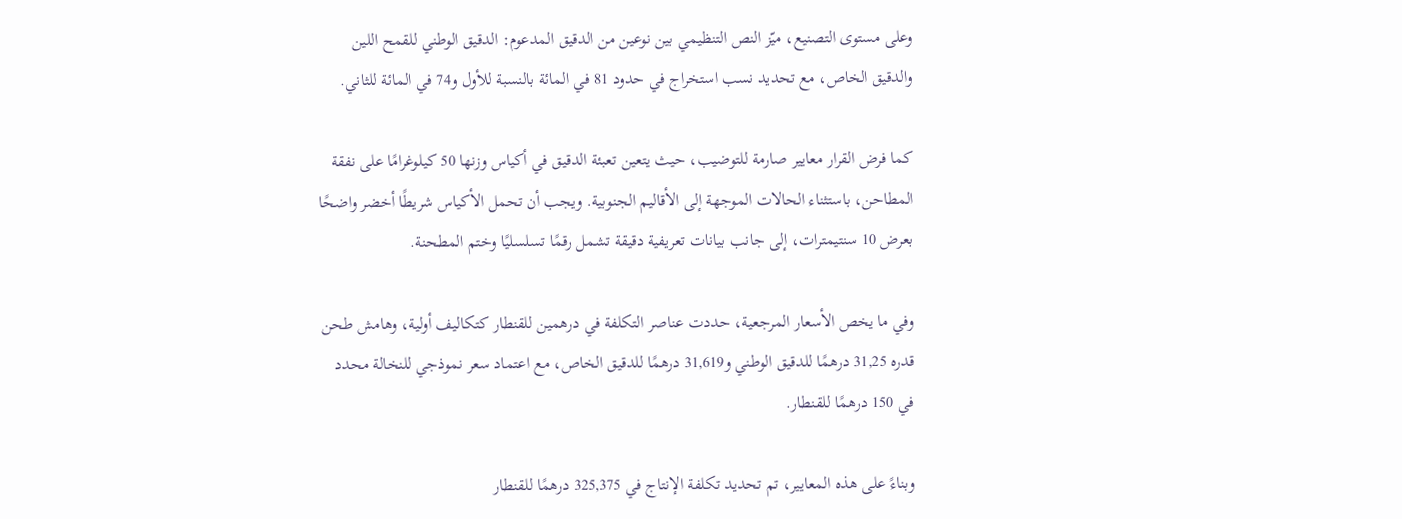وعلى مستوى التصنيع، ميّز النص التنظيمي بين نوعين من الدقيق المدعوم: الدقيق الوطني للقمح اللين والدقيق الخاص، مع تحديد نسب استخراج في حدود 81 في المائة بالنسبة للأول و74 في المائة للثاني.

كما فرض القرار معايير صارمة للتوضيب، حيث يتعين تعبئة الدقيق في أكياس وزنها 50 كيلوغرامًا على نفقة المطاحن، باستثناء الحالات الموجهة إلى الأقاليم الجنوبية. ويجب أن تحمل الأكياس شريطًا أخضر واضحًا بعرض 10 سنتيمترات، إلى جانب بيانات تعريفية دقيقة تشمل رقمًا تسلسليًا وختم المطحنة.

وفي ما يخص الأسعار المرجعية، حددت عناصر التكلفة في درهمين للقنطار كتكاليف أولية، وهامش طحن قدره 31,25 درهمًا للدقيق الوطني و31,619 درهمًا للدقيق الخاص، مع اعتماد سعر نموذجي للنخالة محدد في 150 درهمًا للقنطار.

وبناءً على هذه المعايير، تم تحديد تكلفة الإنتاج في 325,375 درهمًا للقنطار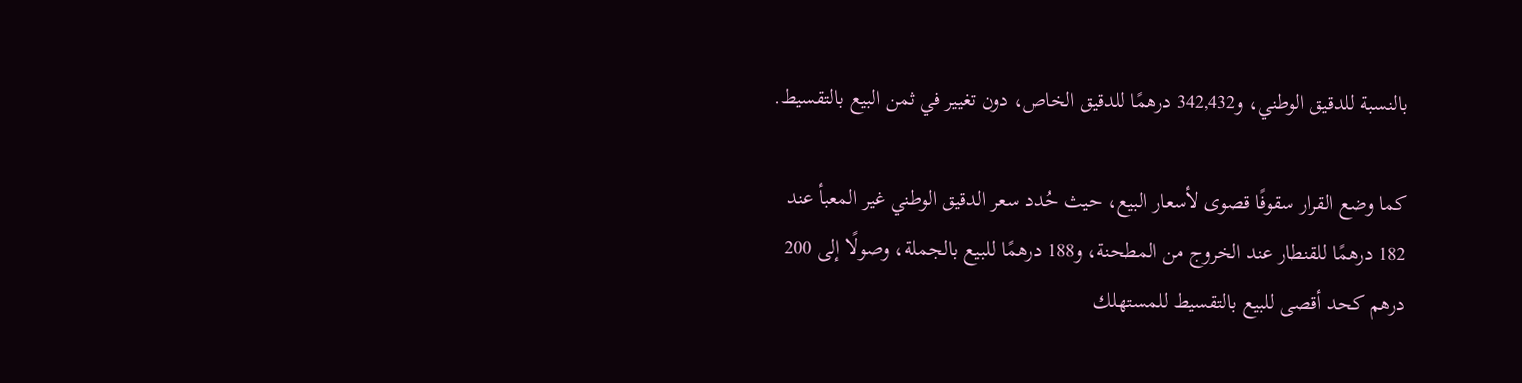بالنسبة للدقيق الوطني، و342,432 درهمًا للدقيق الخاص، دون تغيير في ثمن البيع بالتقسيط.

كما وضع القرار سقوفًا قصوى لأسعار البيع، حيث حُدد سعر الدقيق الوطني غير المعبأ عند 182 درهمًا للقنطار عند الخروج من المطحنة، و188 درهمًا للبيع بالجملة، وصولًا إلى 200 درهم كحد أقصى للبيع بالتقسيط للمستهلك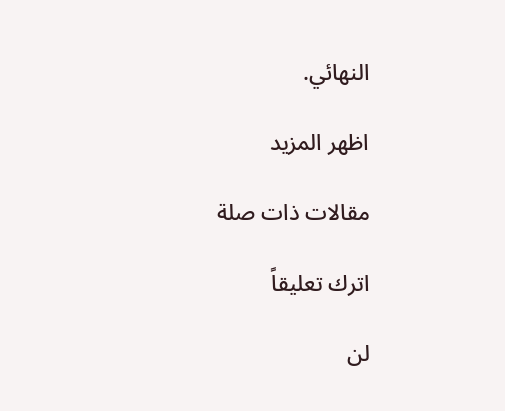النهائي.

اظهر المزيد

مقالات ذات صلة

اترك تعليقاً

لن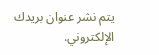يتم نشر عنوان بريدك الإلكتروني.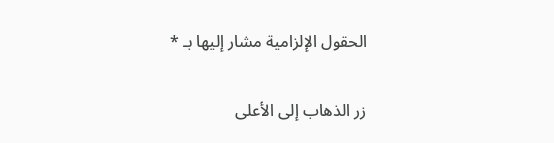الحقول الإلزامية مشار إليها بـ *

زر الذهاب إلى الأعلى